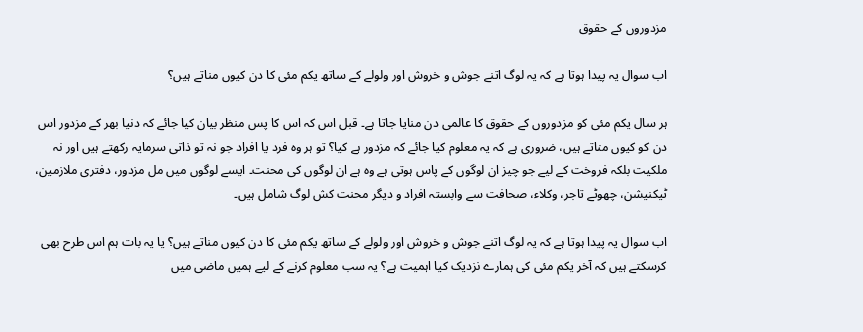مزدوروں کے حقوق

اب سوال یہ پیدا ہوتا ہے کہ یہ لوگ اتنے جوش و خروش اور ولولے کے ساتھ یکم مئی کا دن کیوں مناتے ہیں؟

ہر سال یکم مئی کو مزدوروں کے حقوق کا عالمی دن منایا جاتا ہے۔ قبل اس کہ اس کا پس منظر بیان کیا جائے کہ دنیا بھر کے مزدور اس دن کو کیوں مناتے ہیں، ضروری ہے کہ یہ معلوم کیا جائے کہ مزدور ہے کیا؟ تو ہر وہ فرد یا افراد جو نہ تو ذاتی سرمایہ رکھتے ہیں اور نہ ملکیت بلکہ فروخت کے لیے جو چیز ان لوگوں کے پاس ہوتی ہے وہ ہے ان لوگوں کی محنت۔ ایسے لوگوں میں مل مزدور، دفتری ملازمین، ٹیکنیشن، چھوٹے تاجر، وکلاء، صحافت سے وابستہ افراد و دیگر محنت کش لوگ شامل ہیں۔

اب سوال یہ پیدا ہوتا ہے کہ یہ لوگ اتنے جوش و خروش اور ولولے کے ساتھ یکم مئی کا دن کیوں مناتے ہیں؟ یا یہ بات ہم اس طرح بھی کرسکتے ہیں کہ آخر یکم مئی کی ہمارے نزدیک کیا اہمیت ہے؟ یہ سب معلوم کرنے کے لیے ہمیں ماضی میں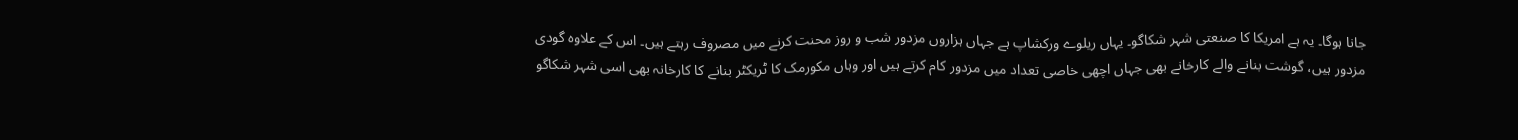جانا ہوگا۔ یہ ہے امریکا کا صنعتی شہر شکاگو۔ یہاں ریلوے ورکشاپ ہے جہاں ہزاروں مزدور شب و روز محنت کرنے میں مصروف رہتے ہیں۔ اس کے علاوہ گودی مزدور ہیں، گوشت بنانے والے کارخانے بھی جہاں اچھی خاصی تعداد میں مزدور کام کرتے ہیں اور وہاں مکورمک کا ٹریکٹر بنانے کا کارخانہ بھی اسی شہر شکاگو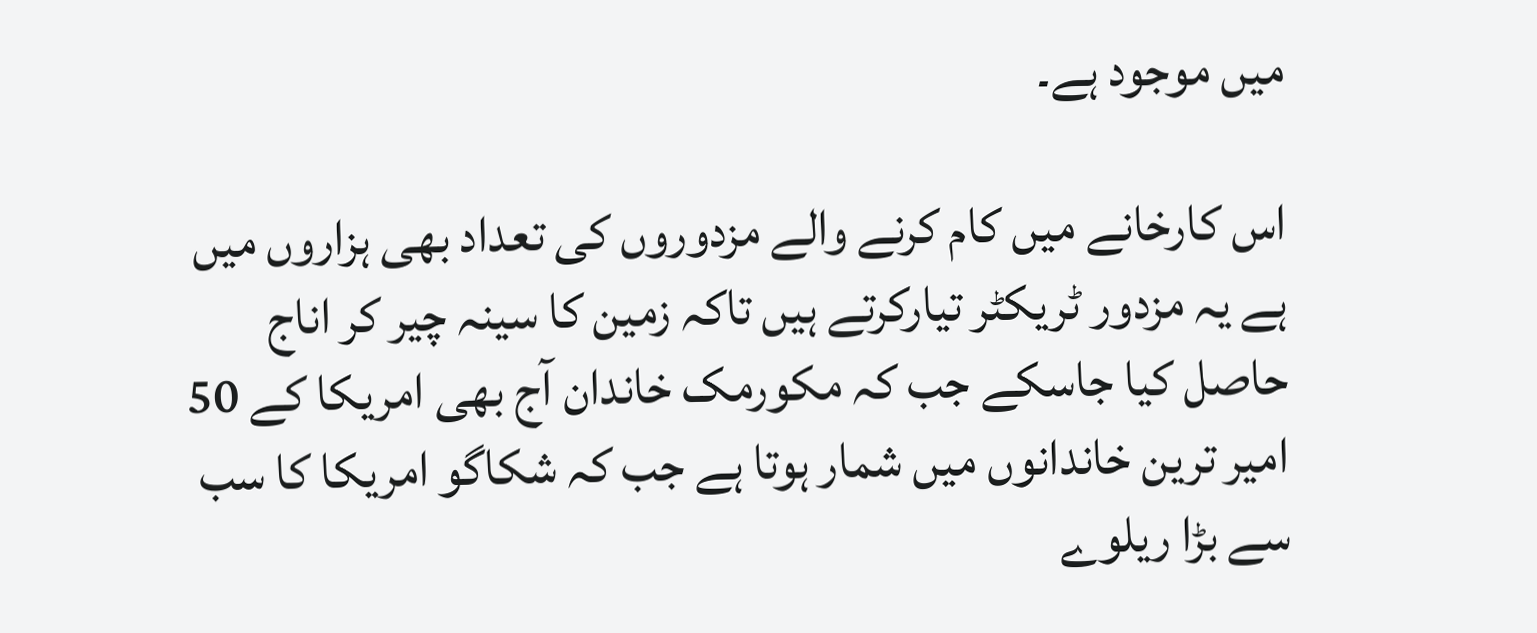میں موجود ہے۔

اس کارخانے میں کام کرنے والے مزدوروں کی تعداد بھی ہزاروں میں ہے یہ مزدور ٹریکٹر تیارکرتے ہیں تاکہ زمین کا سینہ چیر کر اناج حاصل کیا جاسکے جب کہ مکورمک خاندان آج بھی امریکا کے 50 امیر ترین خاندانوں میں شمار ہوتا ہے جب کہ شکاگو امریکا کا سب سے بڑا ریلوے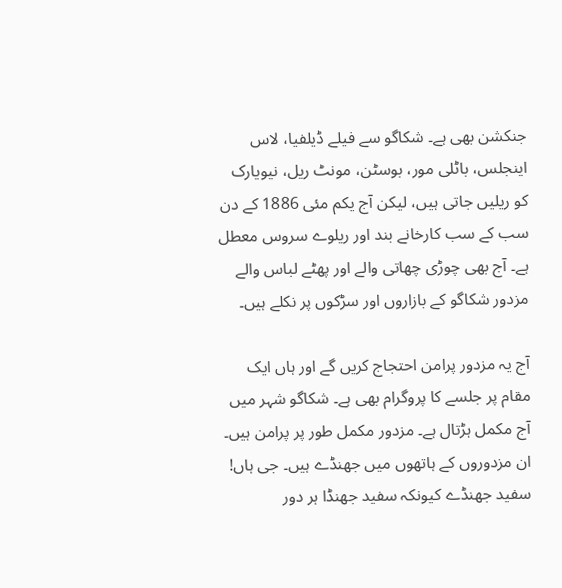جنکشن بھی ہے۔ شکاگو سے فیلے ڈیلفیا، لاس اینجلس، باٹلی مور، بوسٹن، مونٹ ریل، نیویارک کو ریلیں جاتی ہیں، لیکن آج یکم مئی 1886 کے دن سب کے سب کارخانے بند اور ریلوے سروس معطل ہے۔ آج بھی چوڑی چھاتی والے اور پھٹے لباس والے مزدور شکاگو کے بازاروں اور سڑکوں پر نکلے ہیں۔

آج یہ مزدور پرامن احتجاج کریں گے اور ہاں ایک مقام پر جلسے کا پروگرام بھی ہے۔ شکاگو شہر میں آج مکمل ہڑتال ہے۔ مزدور مکمل طور پر پرامن ہیں۔ ان مزدوروں کے ہاتھوں میں جھنڈے ہیں۔ جی ہاں! سفید جھنڈے کیونکہ سفید جھنڈا ہر دور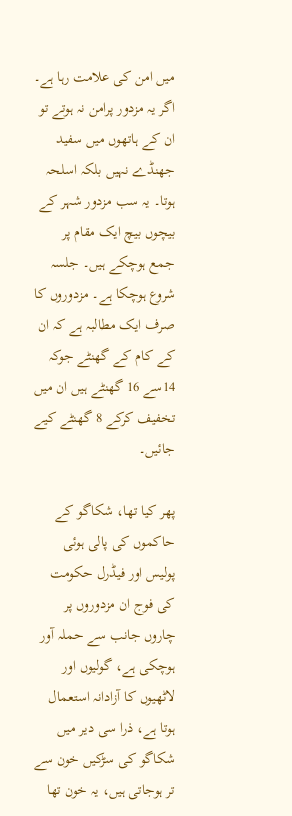میں امن کی علامت رہا ہے۔ اگر یہ مزدور پرامن نہ ہوتے تو ان کے ہاتھوں میں سفید جھنڈے نہیں بلکہ اسلحہ ہوتا۔ یہ سب مزدور شہر کے بیچوں بیچ ایک مقام پر جمع ہوچکے ہیں۔ جلسہ شروع ہوچکا ہے۔ مزدوروں کا صرف ایک مطالبہ ہے کہ ان کے کام کے گھنٹے جوکہ 14سے 16 گھنٹے ہیں ان میں تخفیف کرکے 8 گھنٹے کیے جائیں۔

پھر کیا تھا، شکاگو کے حاکموں کی پالی ہوئی پولیس اور فیڈرل حکومت کی فوج ان مزدوروں پر چاروں جانب سے حملہ آور ہوچکی ہے، گولیوں اور لاٹھیوں کا آزادانہ استعمال ہوتا ہے، ذرا سی دیر میں شکاگو کی سڑکیں خون سے تر ہوجاتی ہیں، یہ خون تھا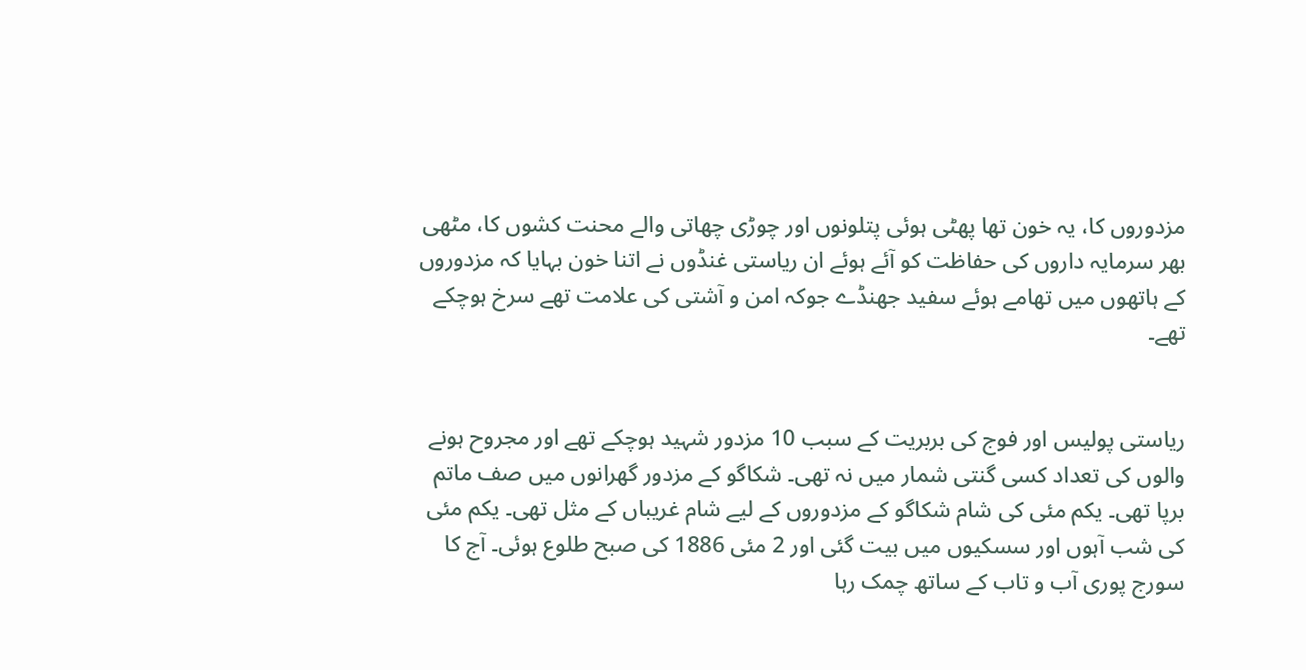مزدوروں کا، یہ خون تھا پھٹی ہوئی پتلونوں اور چوڑی چھاتی والے محنت کشوں کا، مٹھی بھر سرمایہ داروں کی حفاظت کو آئے ہوئے ان ریاستی غنڈوں نے اتنا خون بہایا کہ مزدوروں کے ہاتھوں میں تھامے ہوئے سفید جھنڈے جوکہ امن و آشتی کی علامت تھے سرخ ہوچکے تھے۔


ریاستی پولیس اور فوج کی بربریت کے سبب 10 مزدور شہید ہوچکے تھے اور مجروح ہونے والوں کی تعداد کسی گنتی شمار میں نہ تھی۔ شکاگو کے مزدور گھرانوں میں صف ماتم برپا تھی۔ یکم مئی کی شام شکاگو کے مزدوروں کے لیے شام غریباں کے مثل تھی۔ یکم مئی کی شب آہوں اور سسکیوں میں بیت گئی اور 2 مئی 1886 کی صبح طلوع ہوئی۔ آج کا سورج پوری آب و تاب کے ساتھ چمک رہا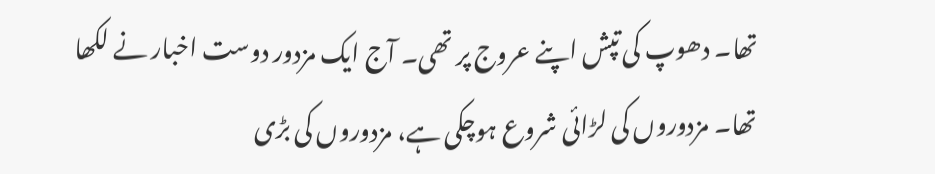تھا۔ دھوپ کی تپش اپنے عروج پر تھی۔ آج ایک مزدور دوست اخبار نے لکھا تھا۔ مزدوروں کی لڑائی شروع ہوچکی ہے، مزدوروں کی بڑی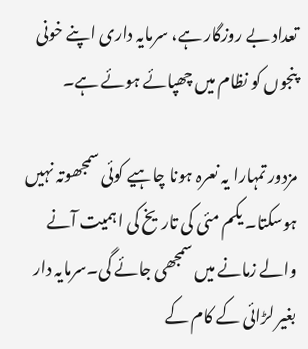تعداد بے روزگار ہے، سرمایہ داری اپنے خونی پنجوں کو نظام میں چھپائے ہوئے ہے۔

مزدور تمہارا یہ نعرہ ہونا چاہیے کوئی سمجھوتہ نہیں ہوسکتا۔ یکم مئی کی تاریخ کی اہمیت آنے والے زمانے میں سمجھی جائے گی۔سرمایہ دار بغیر لڑائی کے کام کے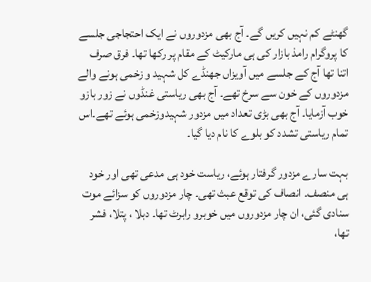گھنٹے کم نہیں کریں گے۔ آج بھی مزدوروں نے ایک احتجاجی جلسے کا پروگرام رامذ بازار کی ہی مارکیٹ کے مقام پر رکھا تھا۔ فرق صرف اتنا تھا آج کے جلسے میں آویزاں جھنڈے کل شہید و زخمی ہونے والے مزدوروں کے خون سے سرخ تھے۔ آج بھی ریاستی غنڈوں نے زور بازو خوب آزمایا۔ آج بھی بڑی تعداد میں مزدور شہیدوزخمی ہوئے تھے۔اس تمام ریاستی تشدد کو بلوے کا نام دیا گیا۔

بہت سارے مزدور گرفتار ہوئے، ریاست خود ہی مدعی تھی اور خود ہی منصف۔ انصاف کی توقع عبث تھی۔ چار مزدوروں کو سزائے موت سنادی گئی، ان چار مزدوروں میں خوبرو رابرٹ تھا۔ دبلا ، پتلا، فشر تھا،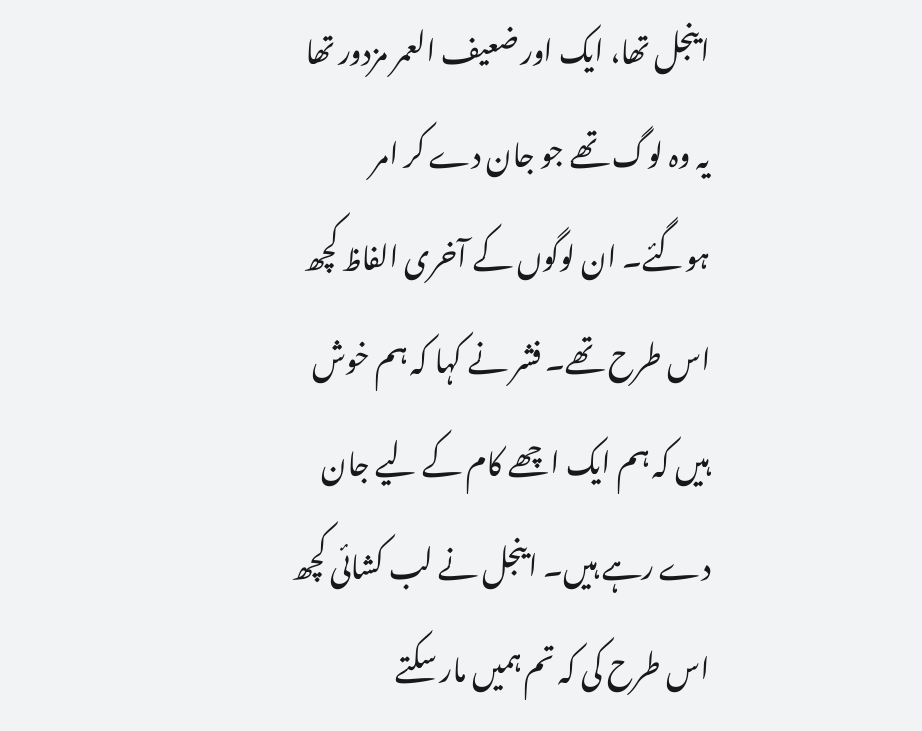اینجل تھا، ایک اور ضعیف العمر مزدور تھا یہ وہ لوگ تھے جو جان دے کر امر ہوگئے۔ ان لوگوں کے آخری الفاظ کچھ اس طرح تھے۔ فشر نے کہا کہ ہم خوش ہیں کہ ہم ایک اچھے کام کے لیے جان دے رہے ہیں۔ اینجل نے لب کشائی کچھ اس طرح کی کہ تم ہمیں مار سکتے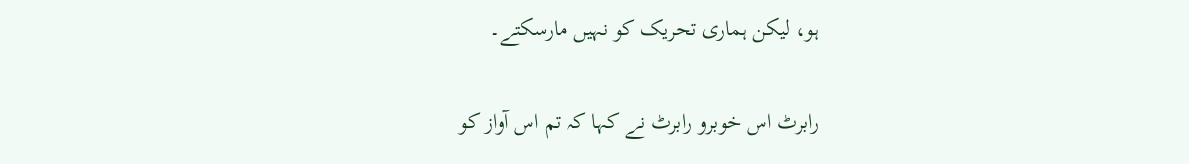ہو، لیکن ہماری تحریک کو نہیں مارسکتے۔

رابرٹ اس خوبرو رابرٹ نے کہا کہ تم اس آواز کو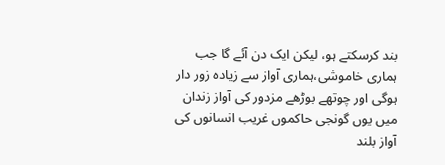بند کرسکتے ہو، لیکن ایک دن آئے گا جب ہماری خاموشی،ہماری آواز سے زیادہ زور دار ہوگی اور چوتھے بوڑھے مزدور کی آواز زندان میں یوں گونجی حاکموں غریب انسانوں کی آواز بلند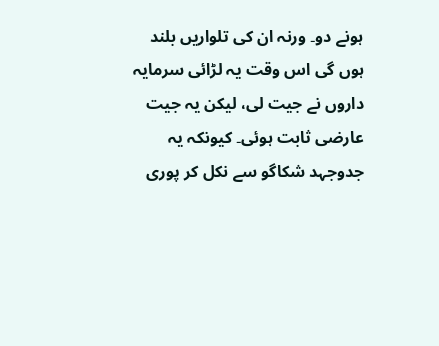ہونے دو۔ ورنہ ان کی تلواریں بلند ہوں گی اس وقت یہ لڑائی سرمایہ داروں نے جیت لی، لیکن یہ جیت عارضی ثابت ہوئی۔ کیونکہ یہ جدوجہد شکاگو سے نکل کر پوری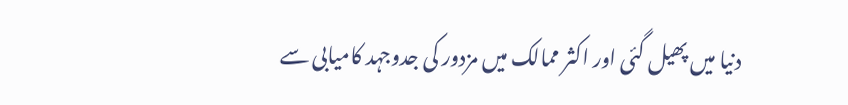دنیا میں پھیل گئی اور اکثر ممالک میں مزدور کی جدوجہد کامیابی سے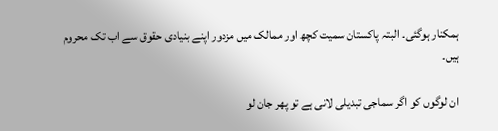ہمکنار ہوگئی۔ البتہ پاکستان سمیت کچھ اور ممالک میں مزدور اپنے بنیادی حقوق سے اب تک محروم ہیں۔

ان لوگوں کو اگر سماجی تبدیلی لانی ہے تو پھر جان لو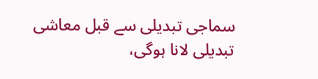سماجی تبدیلی سے قبل معاشی تبدیلی لانا ہوگی،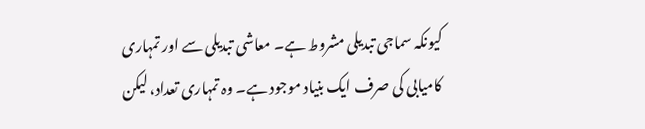کیونکہ سماجی تبدیلی مشروط ہے۔ معاشی تبدیلی سے اور تمہاری کامیابی کی صرف ایک بنیاد موجود ہے۔ وہ تمہاری تعداد، لیکن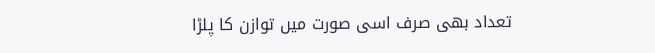تعداد بھی صرف اسی صورت میں توازن کا پلڑا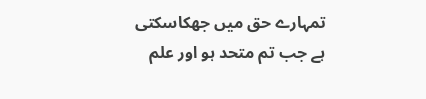تمہارے حق میں جھکاسکتی ہے جب تم متحد ہو اور علم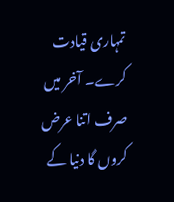تمہاری قیادت کرے۔ آخر میں صرف اتنا عرض کروں گا دنیا کے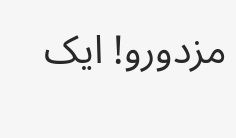مزدورو! ایک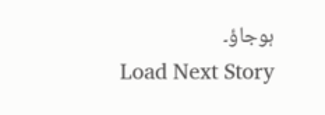ہوجاؤ۔
Load Next Story